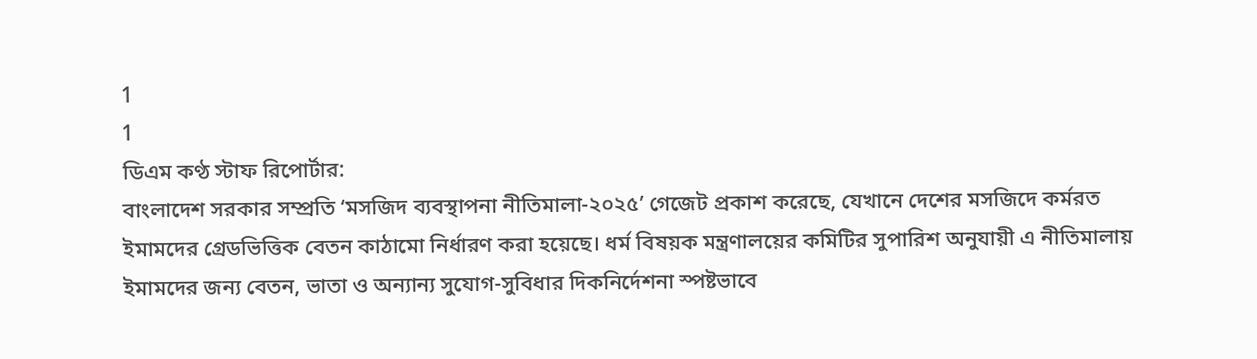1
1
ডিএম কণ্ঠ স্টাফ রিপোর্টার:
বাংলাদেশ সরকার সম্প্রতি ‘মসজিদ ব্যবস্থাপনা নীতিমালা-২০২৫’ গেজেট প্রকাশ করেছে, যেখানে দেশের মসজিদে কর্মরত ইমামদের গ্রেডভিত্তিক বেতন কাঠামো নির্ধারণ করা হয়েছে। ধর্ম বিষয়ক মন্ত্রণালয়ের কমিটির সুপারিশ অনুযায়ী এ নীতিমালায় ইমামদের জন্য বেতন, ভাতা ও অন্যান্য সুযোগ-সুবিধার দিকনির্দেশনা স্পষ্টভাবে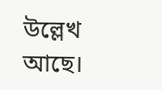উল্লেখ আছে।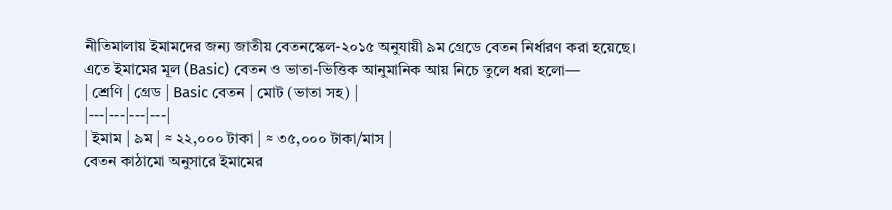নীতিমালায় ইমামদের জন্য জাতীয় বেতনস্কেল-২০১৫ অনুযায়ী ৯ম গ্রেডে বেতন নির্ধারণ করা হয়েছে।
এতে ইমামের মূল (Basic) বেতন ও ভাতা-ভিত্তিক আনুমানিক আয় নিচে তুলে ধরা হলো—
| শ্রেণি | গ্রেড | Basic বেতন | মোট (ভাতা সহ) |
|---|---|---|---|
| ইমাম | ৯ম | ≈ ২২,০০০ টাকা | ≈ ৩৫,০০০ টাকা/মাস |
বেতন কাঠামো অনুসারে ইমামের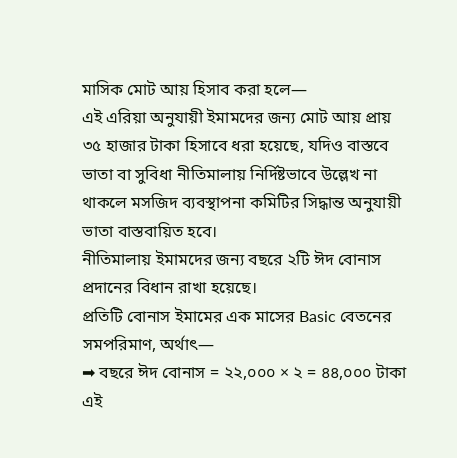মাসিক মোট আয় হিসাব করা হলে—
এই এরিয়া অনুযায়ী ইমামদের জন্য মোট আয় প্রায় ৩৫ হাজার টাকা হিসাবে ধরা হয়েছে, যদিও বাস্তবে ভাতা বা সুবিধা নীতিমালায় নির্দিষ্টভাবে উল্লেখ না থাকলে মসজিদ ব্যবস্থাপনা কমিটির সিদ্ধান্ত অনুযায়ী ভাতা বাস্তবায়িত হবে।
নীতিমালায় ইমামদের জন্য বছরে ২টি ঈদ বোনাস প্রদানের বিধান রাখা হয়েছে।
প্রতিটি বোনাস ইমামের এক মাসের Basic বেতনের সমপরিমাণ, অর্থাৎ—
➡ বছরে ঈদ বোনাস = ২২,০০০ × ২ = ৪৪,০০০ টাকা
এই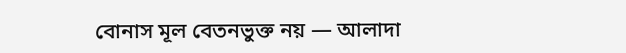বোনাস মূল বেতনভুক্ত নয় — আলাদা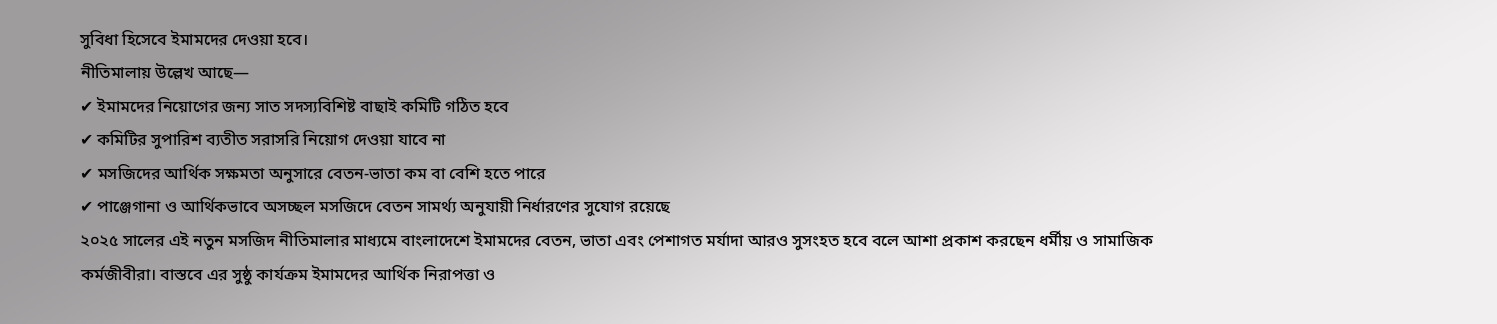সুবিধা হিসেবে ইমামদের দেওয়া হবে।
নীতিমালায় উল্লেখ আছে—
✔ ইমামদের নিয়োগের জন্য সাত সদস্যবিশিষ্ট বাছাই কমিটি গঠিত হবে
✔ কমিটির সুপারিশ ব্যতীত সরাসরি নিয়োগ দেওয়া যাবে না
✔ মসজিদের আর্থিক সক্ষমতা অনুসারে বেতন-ভাতা কম বা বেশি হতে পারে
✔ পাঞ্জেগানা ও আর্থিকভাবে অসচ্ছল মসজিদে বেতন সামর্থ্য অনুযায়ী নির্ধারণের সুযোগ রয়েছে
২০২৫ সালের এই নতুন মসজিদ নীতিমালার মাধ্যমে বাংলাদেশে ইমামদের বেতন, ভাতা এবং পেশাগত মর্যাদা আরও সুসংহত হবে বলে আশা প্রকাশ করছেন ধর্মীয় ও সামাজিক কর্মজীবীরা। বাস্তবে এর সুষ্ঠু কার্যক্রম ইমামদের আর্থিক নিরাপত্তা ও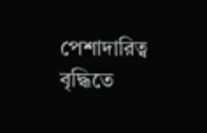পেশাদারিত্ব বৃদ্ধিতে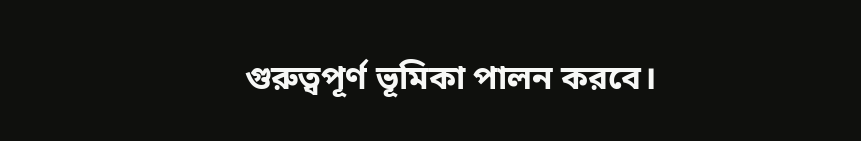গুরুত্বপূর্ণ ভূমিকা পালন করবে।